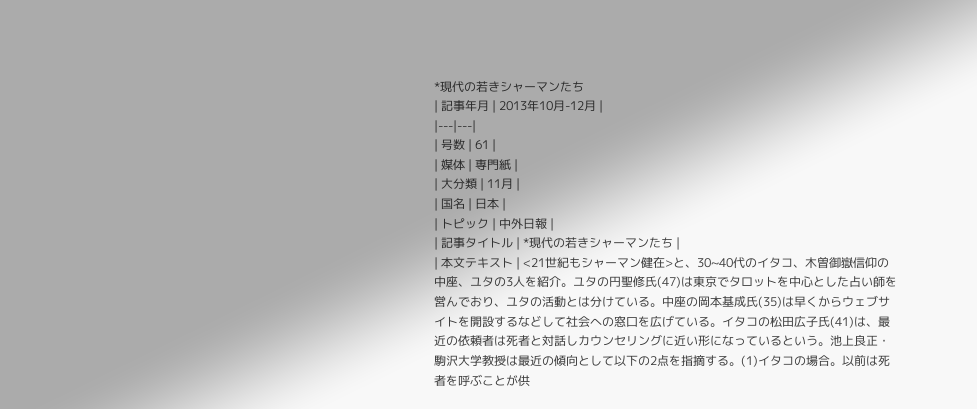*現代の若きシャーマンたち
| 記事年月 | 2013年10月-12月 |
|---|---|
| 号数 | 61 |
| 媒体 | 専門紙 |
| 大分類 | 11月 |
| 国名 | 日本 |
| トピック | 中外日報 |
| 記事タイトル | *現代の若きシャーマンたち |
| 本文テキスト | <21世紀もシャーマン健在>と、30~40代のイタコ、木曽御嶽信仰の中座、ユタの3人を紹介。ユタの円聖修氏(47)は東京でタロットを中心とした占い師を営んでおり、ユタの活動とは分けている。中座の岡本基成氏(35)は早くからウェブサイトを開設するなどして社会への窓口を広げている。イタコの松田広子氏(41)は、最近の依頼者は死者と対話しカウンセリングに近い形になっているという。池上良正・駒沢大学教授は最近の傾向として以下の2点を指摘する。(1)イタコの場合。以前は死者を呼ぶことが供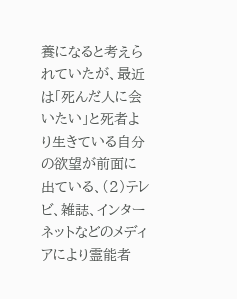養になると考えられていたが、最近は「死んだ人に会いたい」と死者より生きている自分の欲望が前面に出ている、(2)テレビ、雑誌、インターネットなどのメディアにより霊能者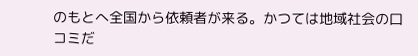のもとへ全国から依頼者が来る。かつては地域社会の口コミだ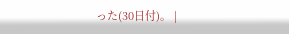った(30日付)。 |